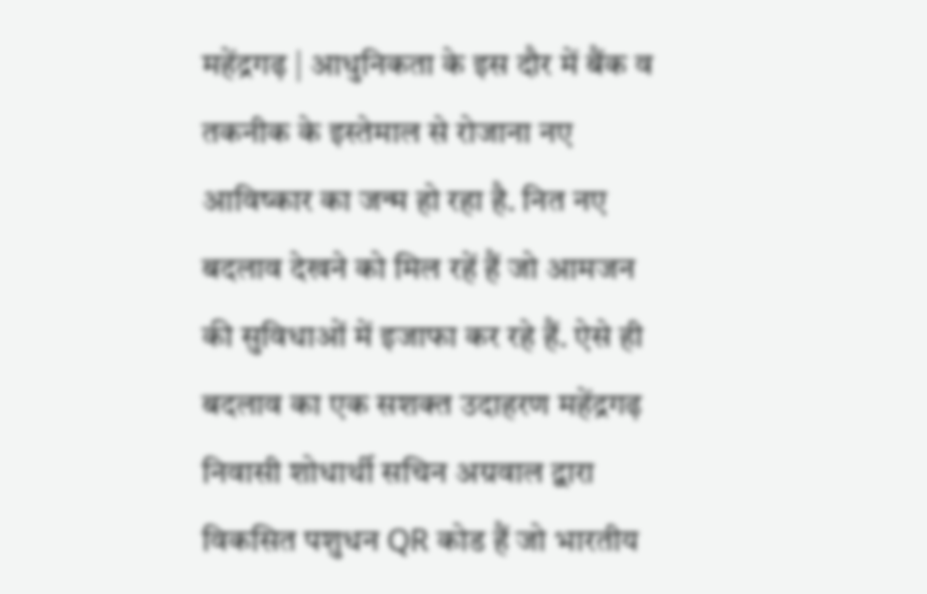महेंद्रगढ़ | आधुनिकता के इस दौर में बैंक व तकनीक के इस्तेमाल से रोजाना नए आविष्कार का जन्म हो रहा है. नित नए बदलाव देखने को मिल रहें हैं जो आमजन की सुविधाओं में इजाफा कर रहे हैं. ऐसे ही बदलाव का एक सशक्त उदाहरण महेंद्रगढ़ निवासी शोधार्थी सचिन अग्रवाल द्वारा विकसित पशुधन QR कोड हैं जो भारतीय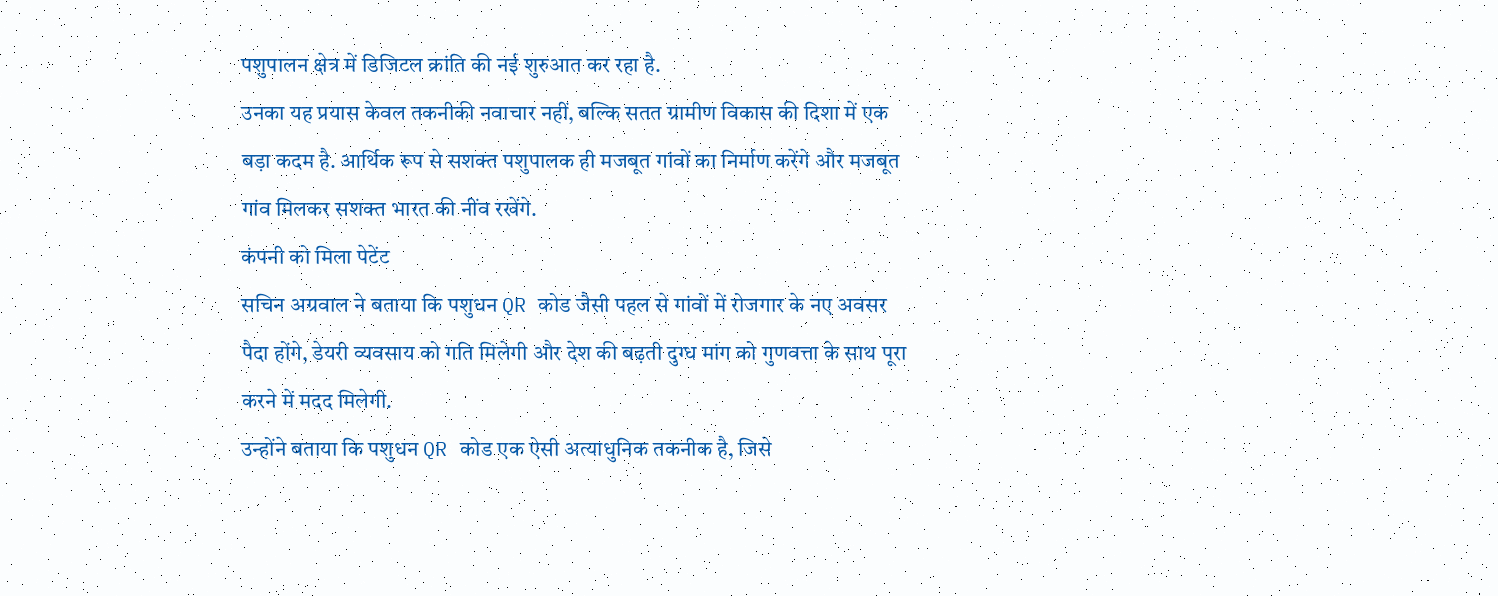पशुपालन क्षेत्र में डिजिटल क्रांति की नई शुरुआत कर रहा है.
उनका यह प्रयास केवल तकनीकी नवाचार नहीं, बल्कि सतत ग्रामीण विकास की दिशा में एक बड़ा कदम है. आर्थिक रूप से सशक्त पशुपालक ही मजबूत गांवों का निर्माण करेंगे और मजबूत गांव मिलकर सशक्त भारत की नींव रखेंगे.
कंपनी को मिला पेटेंट
सचिन अग्रवाल ने बताया कि पशुधन QR कोड जैसी पहल से गांवों में रोजगार के नए अवसर पैदा होंगे, डेयरी व्यवसाय को गति मिलेगी और देश की बढ़ती दुग्ध मांग को गुणवत्ता के साथ पूरा करने में मदद मिलेगी.
उन्होंने बताया कि पशुधन QR कोड एक ऐसी अत्याधुनिक तकनीक है, जिसे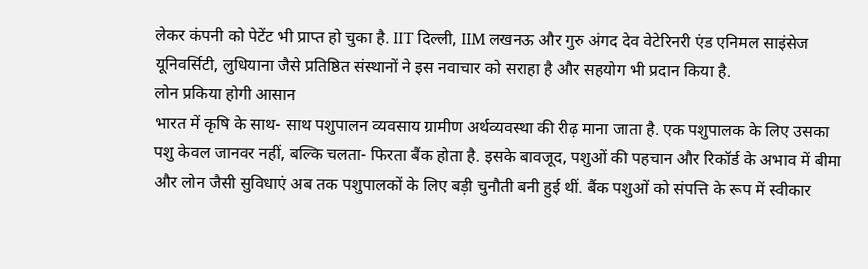लेकर कंपनी को पेटेंट भी प्राप्त हो चुका है. IIT दिल्ली, IIM लखनऊ और गुरु अंगद देव वेटेरिनरी एंड एनिमल साइंसेज यूनिवर्सिटी, लुधियाना जैसे प्रतिष्ठित संस्थानों ने इस नवाचार को सराहा है और सहयोग भी प्रदान किया है.
लोन प्रकिया होगी आसान
भारत में कृषि के साथ- साथ पशुपालन व्यवसाय ग्रामीण अर्थव्यवस्था की रीढ़ माना जाता है. एक पशुपालक के लिए उसका पशु केवल जानवर नहीं, बल्कि चलता- फिरता बैंक होता है. इसके बावजूद, पशुओं की पहचान और रिकॉर्ड के अभाव में बीमा और लोन जैसी सुविधाएं अब तक पशुपालकों के लिए बड़ी चुनौती बनी हुई थीं. बैंक पशुओं को संपत्ति के रूप में स्वीकार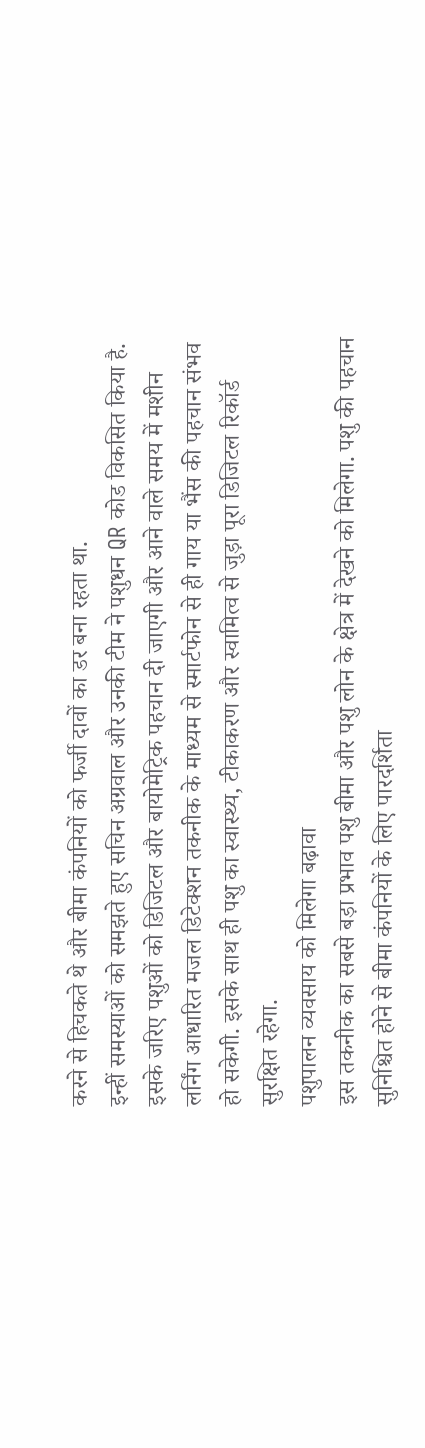करने से हिचकते थे और बीमा कंपनियों को फर्जी दावों का डर बना रहता था.
इन्हीं समस्याओं को समझते हुए सचिन अग्रवाल और उनकी टीम ने पशुधन QR कोड विकसित किया है. इसके जरिए पशुओं को डिजिटल और बायोमेट्रिक पहचान दी जाएगी और आने वाले समय में मशीन लर्निंग आधारित मजल डिटेक्शन तकनीक के माध्यम से स्मार्टफोन से ही गाय या भैंस की पहचान संभव हो सकेगी. इसके साथ ही पशु का स्वास्थ्य, टीकाकरण और स्वामित्व से जुड़ा पूरा डिजिटल रिकॉर्ड सुरक्षित रहेगा.
पशुपालन व्यवसाय को मिलेगा बढ़ावा
इस तकनीक का सबसे बड़ा प्रभाव पशु बीमा और पशु लोन के क्षेत्र में देखने को मिलेगा. पशु की पहचान सुनिश्चित होने से बीमा कंपनियों के लिए पारदर्शिता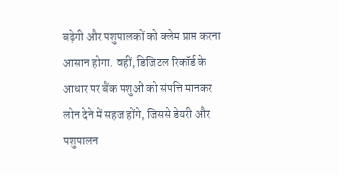बढ़ेगी और पशुपालकों को क्लेम प्राप्त करना आसान होगा. वहीं, डिजिटल रिकॉर्ड के आधार पर बैंक पशुओं को संपत्ति मानकर लोन देने में सहज होंगे, जिससे डेयरी और पशुपालन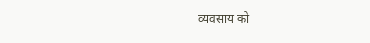व्यवसाय को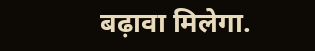बढ़ावा मिलेगा.